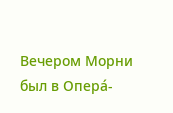Вечером Морни был в Опера́-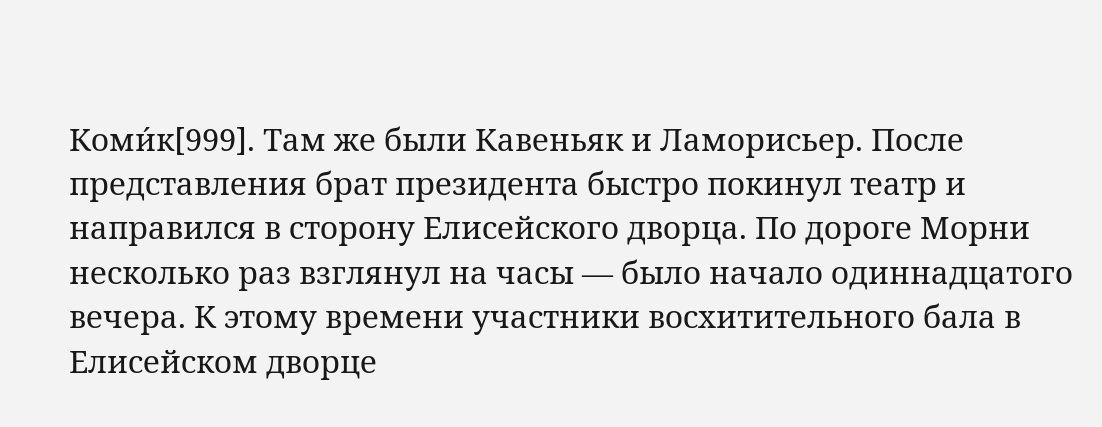Коми́к[999]. Там же были Кавеньяк и Ламорисьер. После представления брат президента быстро покинул театр и направился в сторону Елисейского дворца. По дороге Морни несколько раз взглянул на часы — было начало одиннадцатого вечера. К этому времени участники восхитительного бала в Елисейском дворце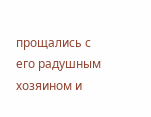прощались с его радушным хозяином и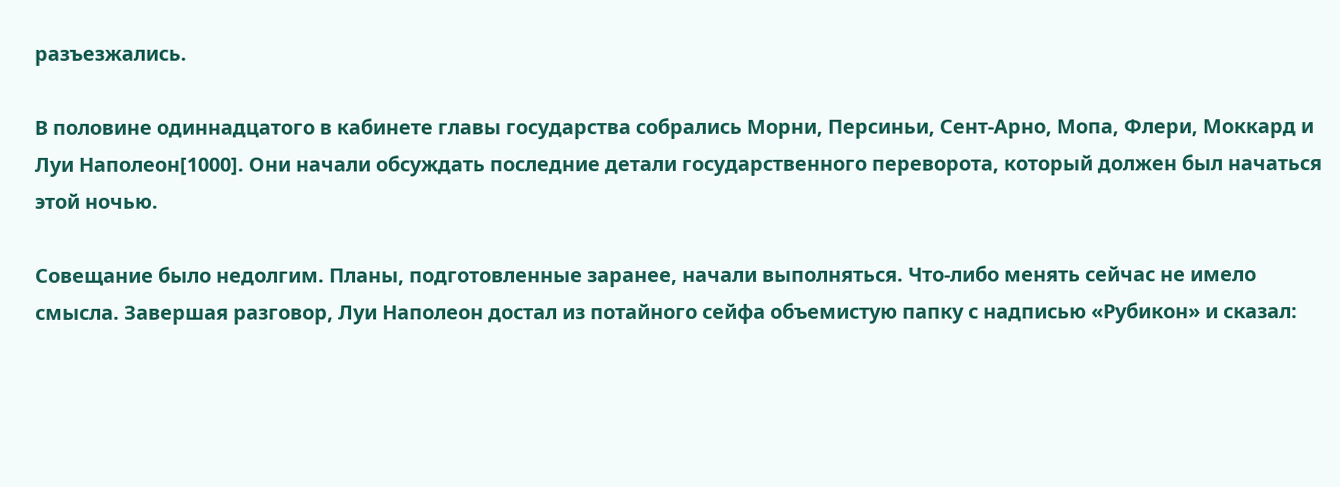разъезжались.

В половине одиннадцатого в кабинете главы государства собрались Морни, Персиньи, Сент-Арно, Мопа, Флери, Моккард и Луи Наполеон[1000]. Они начали обсуждать последние детали государственного переворота, который должен был начаться этой ночью.

Совещание было недолгим. Планы, подготовленные заранее, начали выполняться. Что-либо менять сейчас не имело смысла. Завершая разговор, Луи Наполеон достал из потайного сейфа объемистую папку с надписью «Рубикон» и сказал: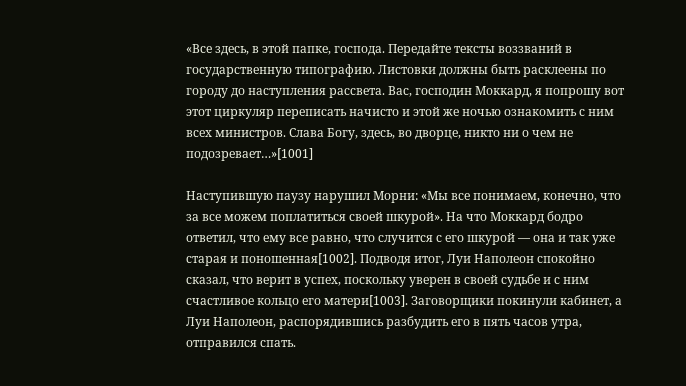«Все здесь, в этой папке, господа. Передайте тексты воззваний в государственную типографию. Листовки должны быть расклеены по городу до наступления рассвета. Вас, господин Моккард, я попрошу вот этот циркуляр переписать начисто и этой же ночью ознакомить с ним всех министров. Слава Богу, здесь, во дворце, никто ни о чем не подозревает…»[1001]

Наступившую паузу нарушил Морни: «Мы все понимаем, конечно, что за все можем поплатиться своей шкурой». На что Моккард бодро ответил, что ему все равно, что случится с его шкурой — она и так уже старая и поношенная[1002]. Подводя итог, Луи Наполеон спокойно сказал, что верит в успех, поскольку уверен в своей судьбе и с ним счастливое кольцо его матери[1003]. Заговорщики покинули кабинет, а Луи Наполеон, распорядившись разбудить его в пять часов утра, отправился спать.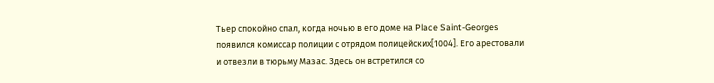Тьер спокойно спал, когда ночью в его доме на Place Saint-Georges появился комиссар полиции с отрядом полицейских[1004]. Его арестовали и отвезли в тюрьму Мазас. Здесь он встретился со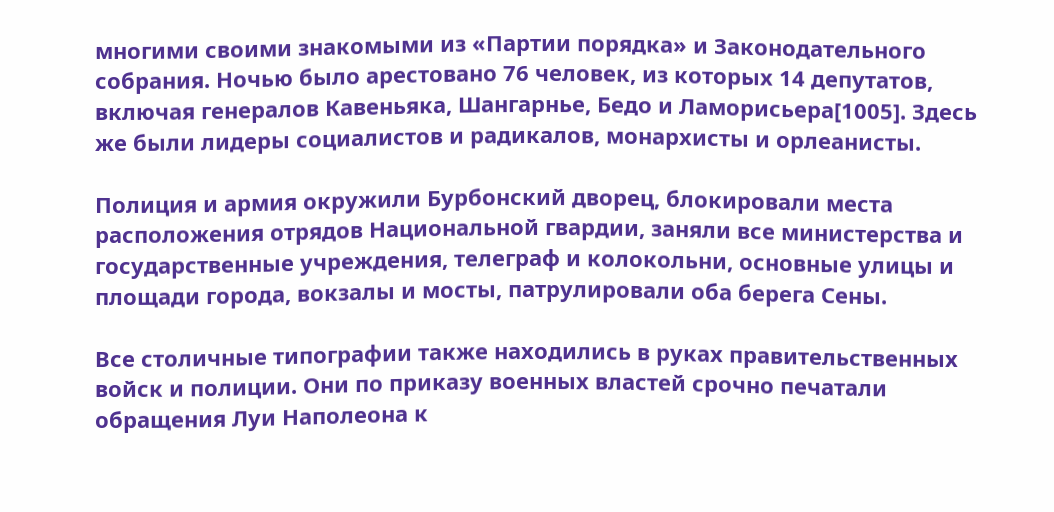многими своими знакомыми из «Партии порядка» и Законодательного собрания. Ночью было арестовано 76 человек, из которых 14 депутатов, включая генералов Кавеньяка, Шангарнье, Бедо и Ламорисьера[1005]. Здесь же были лидеры социалистов и радикалов, монархисты и орлеанисты.

Полиция и армия окружили Бурбонский дворец, блокировали места расположения отрядов Национальной гвардии, заняли все министерства и государственные учреждения, телеграф и колокольни, основные улицы и площади города, вокзалы и мосты, патрулировали оба берега Сены.

Все столичные типографии также находились в руках правительственных войск и полиции. Они по приказу военных властей срочно печатали обращения Луи Наполеона к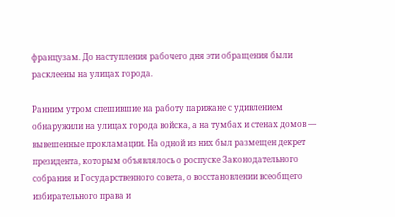французам. До наступления рабочего дня эти обращения были расклеены на улицах города.

Ранним утром спешившие на работу парижане с удивлением обнаружили на улицах города войска, а на тумбах и стенах домов — вывешенные прокламации. На одной из них был размещен декрет президента, которым объявлялось о роспуске Законодательного собрания и Государственного совета, о восстановлении всеобщего избирательного права и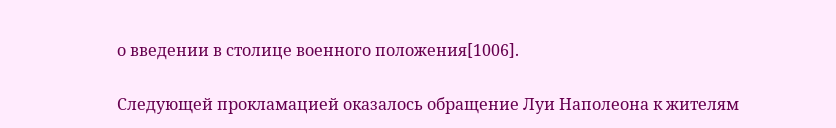о введении в столице военного положения[1006].

Следующей прокламацией оказалось обращение Луи Наполеона к жителям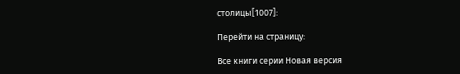столицы[1007]:

Перейти на страницу:

Все книги серии Новая версия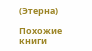(Этерна)

Похожие книги